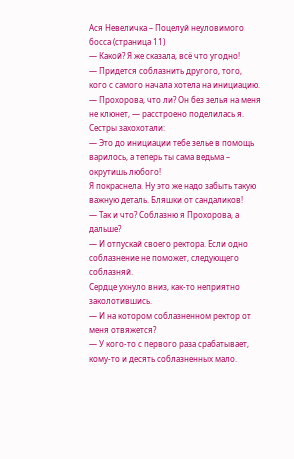Ася Невеличка – Поцелуй неуловимого босса (страница 11)
— Какой? Я же сказала, всё что угодно!
— Придется соблазнить другого, того, кого с самого начала хотела на инициацию.
— Прохорова, что ли? Он без зелья на меня не клюнет, — расстроено поделилась я.
Сестры захохотали:
— Это до инициации тебе зелье в помощь варилось, а теперь ты сама ведьма – окрутишь любого!
Я покраснела. Ну это же надо забыть такую важную деталь. Бляшки от сандаликов!
— Так и что? Соблазню я Прохорова, а дальше?
— И отпускай своего ректора. Если одно соблазнение не поможет, следующего соблазняй.
Сердце ухнуло вниз, как-то неприятно заколотившись.
— И на котором соблазненном ректор от меня отвяжется?
— У кого-то с первого раза срабатывает, кому-то и десять соблазненных мало.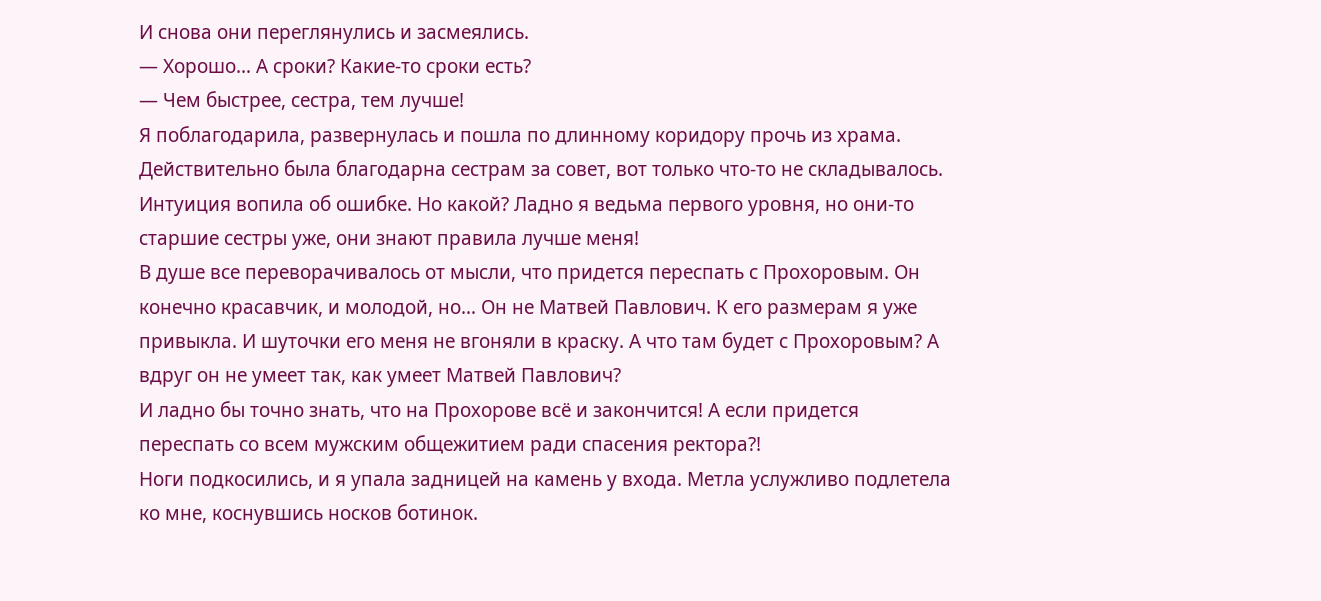И снова они переглянулись и засмеялись.
— Хорошо… А сроки? Какие-то сроки есть?
— Чем быстрее, сестра, тем лучше!
Я поблагодарила, развернулась и пошла по длинному коридору прочь из храма.
Действительно была благодарна сестрам за совет, вот только что-то не складывалось. Интуиция вопила об ошибке. Но какой? Ладно я ведьма первого уровня, но они-то старшие сестры уже, они знают правила лучше меня!
В душе все переворачивалось от мысли, что придется переспать с Прохоровым. Он конечно красавчик, и молодой, но… Он не Матвей Павлович. К его размерам я уже привыкла. И шуточки его меня не вгоняли в краску. А что там будет с Прохоровым? А вдруг он не умеет так, как умеет Матвей Павлович?
И ладно бы точно знать, что на Прохорове всё и закончится! А если придется переспать со всем мужским общежитием ради спасения ректора?!
Ноги подкосились, и я упала задницей на камень у входа. Метла услужливо подлетела ко мне, коснувшись носков ботинок.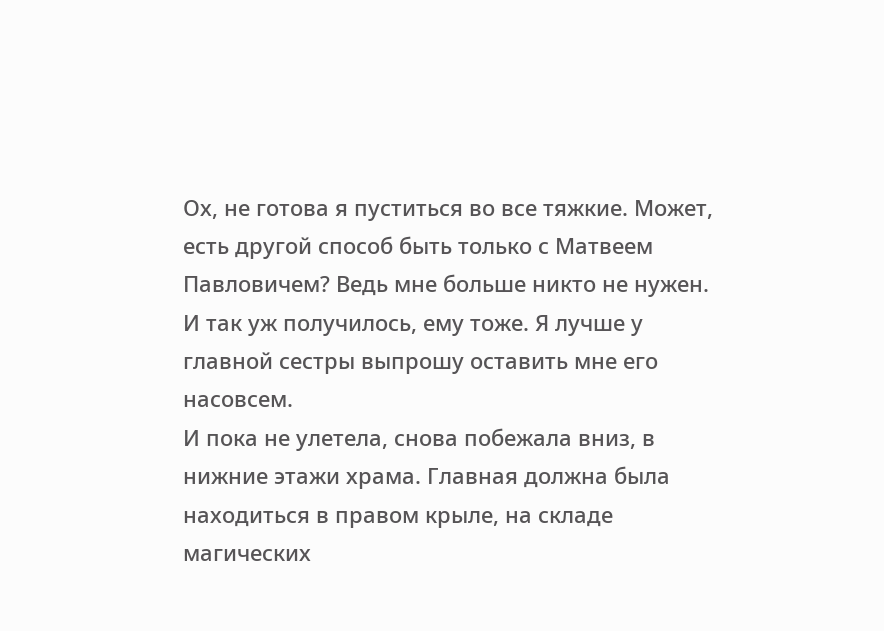Ох, не готова я пуститься во все тяжкие. Может, есть другой способ быть только с Матвеем Павловичем? Ведь мне больше никто не нужен. И так уж получилось, ему тоже. Я лучше у главной сестры выпрошу оставить мне его насовсем.
И пока не улетела, снова побежала вниз, в нижние этажи храма. Главная должна была находиться в правом крыле, на складе магических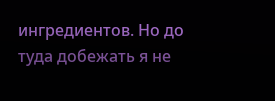ингредиентов. Но до туда добежать я не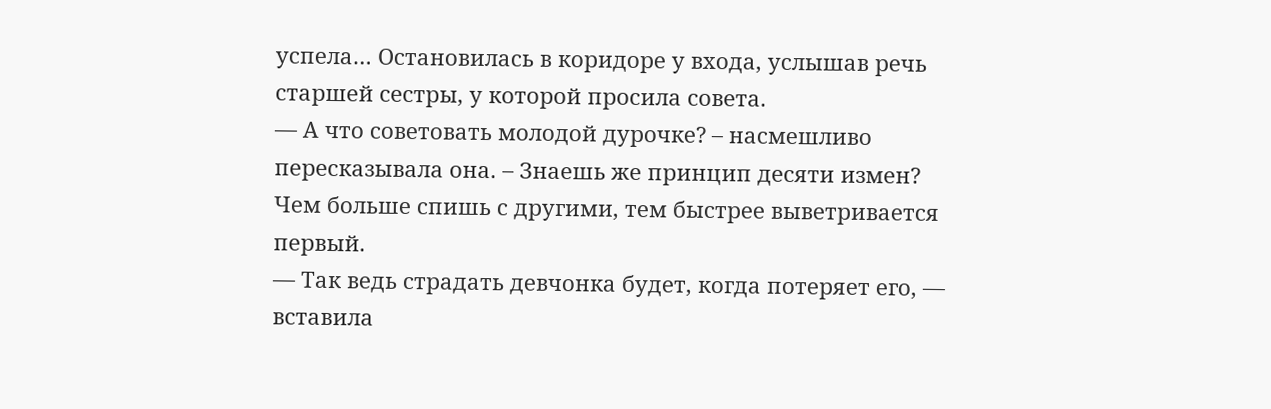успела… Остановилась в коридоре у входа, услышав речь старшей сестры, у которой просила совета.
— А что советовать молодой дурочке? – насмешливо пересказывала она. – Знаешь же принцип десяти измен? Чем больше спишь с другими, тем быстрее выветривается первый.
— Так ведь страдать девчонка будет, когда потеряет его, — вставила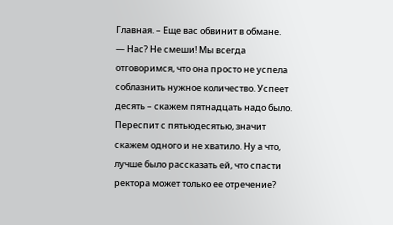Главная. – Еще вас обвинит в обмане.
— Нас? Не смеши! Мы всегда отговоримся, что она просто не успела соблазнить нужное количество. Успеет десять – скажем пятнадцать надо было. Переспит с пятьюдесятью, значит скажем одного и не хватило. Ну а что, лучше было рассказать ей, что спасти ректора может только ее отречение?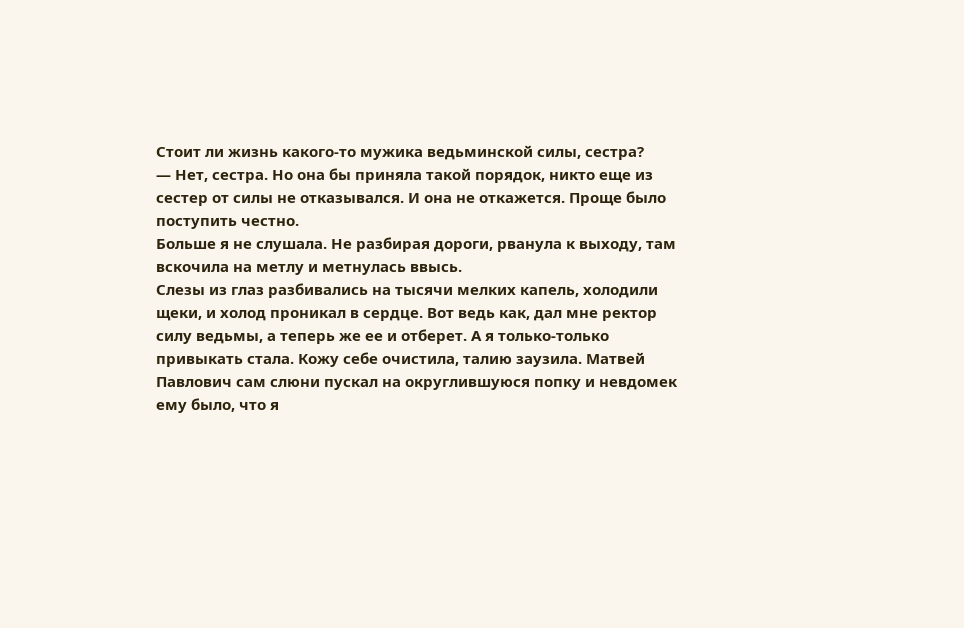Стоит ли жизнь какого-то мужика ведьминской силы, сестра?
— Нет, сестра. Но она бы приняла такой порядок, никто еще из сестер от силы не отказывался. И она не откажется. Проще было поступить честно.
Больше я не слушала. Не разбирая дороги, рванула к выходу, там вскочила на метлу и метнулась ввысь.
Слезы из глаз разбивались на тысячи мелких капель, холодили щеки, и холод проникал в сердце. Вот ведь как, дал мне ректор силу ведьмы, а теперь же ее и отберет. А я только-только привыкать стала. Кожу себе очистила, талию заузила. Матвей Павлович сам слюни пускал на округлившуюся попку и невдомек ему было, что я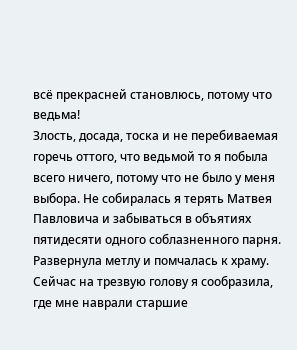всё прекрасней становлюсь, потому что ведьма!
Злость, досада, тоска и не перебиваемая горечь оттого, что ведьмой то я побыла всего ничего, потому что не было у меня выбора. Не собиралась я терять Матвея Павловича и забываться в объятиях пятидесяти одного соблазненного парня.
Развернула метлу и помчалась к храму.
Сейчас на трезвую голову я сообразила, где мне наврали старшие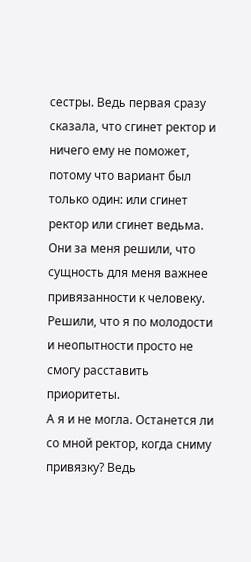сестры. Ведь первая сразу сказала, что сгинет ректор и ничего ему не поможет, потому что вариант был только один: или сгинет ректор или сгинет ведьма. Они за меня решили, что сущность для меня важнее привязанности к человеку. Решили, что я по молодости и неопытности просто не смогу расставить приоритеты.
А я и не могла. Останется ли со мной ректор, когда сниму привязку? Ведь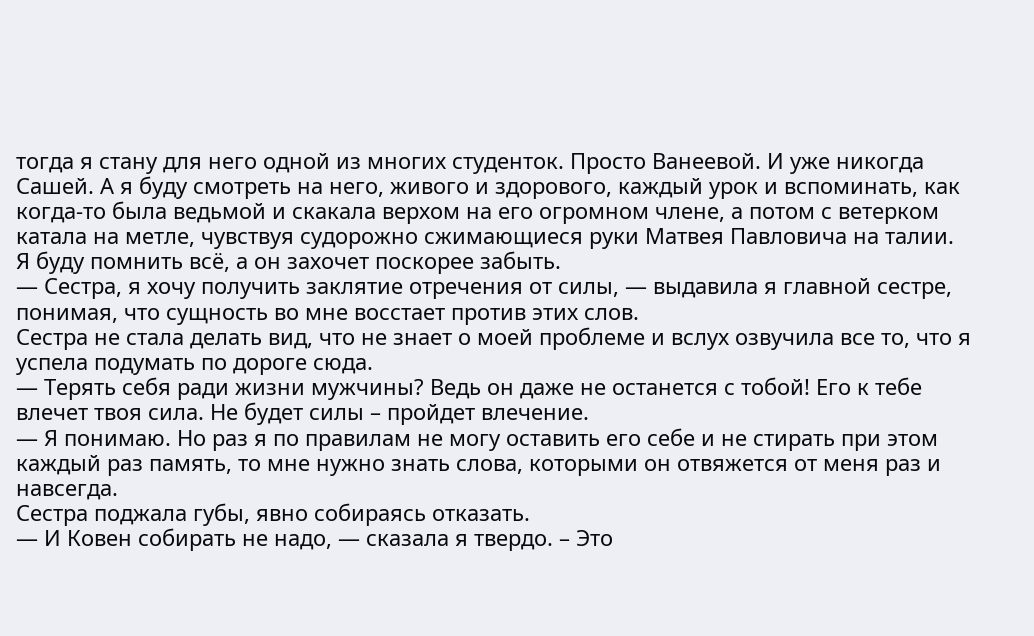тогда я стану для него одной из многих студенток. Просто Ванеевой. И уже никогда Сашей. А я буду смотреть на него, живого и здорового, каждый урок и вспоминать, как когда-то была ведьмой и скакала верхом на его огромном члене, а потом с ветерком катала на метле, чувствуя судорожно сжимающиеся руки Матвея Павловича на талии.
Я буду помнить всё, а он захочет поскорее забыть.
— Сестра, я хочу получить заклятие отречения от силы, — выдавила я главной сестре, понимая, что сущность во мне восстает против этих слов.
Сестра не стала делать вид, что не знает о моей проблеме и вслух озвучила все то, что я успела подумать по дороге сюда.
— Терять себя ради жизни мужчины? Ведь он даже не останется с тобой! Его к тебе влечет твоя сила. Не будет силы – пройдет влечение.
— Я понимаю. Но раз я по правилам не могу оставить его себе и не стирать при этом каждый раз память, то мне нужно знать слова, которыми он отвяжется от меня раз и навсегда.
Сестра поджала губы, явно собираясь отказать.
— И Ковен собирать не надо, — сказала я твердо. – Это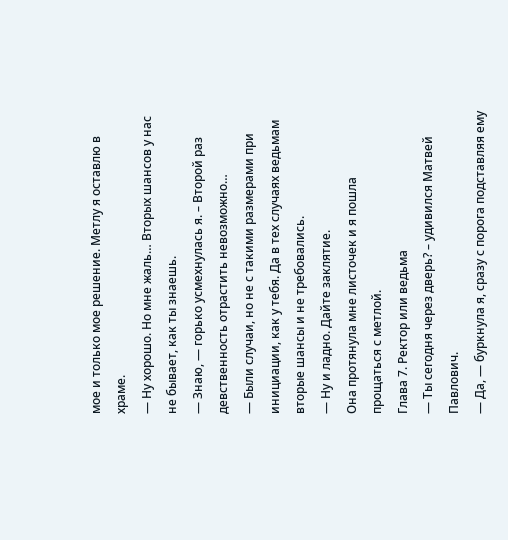мое и только мое решение. Метлу я оставлю в храме.
— Ну хорошо. Но мне жаль… Вторых шансов у нас не бывает, как ты знаешь.
— Знаю, — горько усмехнулась я. – Второй раз девственность отрастить невозможно…
— Были случаи, но не с такими размерами при инициации, как у тебя. Да в тех случаях ведьмам вторые шансы и не требовались.
— Ну и ладно. Дайте заклятие.
Она протянула мне листочек и я пошла прощаться с метлой.
Глава 7. Ректор или ведьма
— Ты сегодня через дверь? – удивился Матвей Павлович.
— Да, — буркнула я, сразу с порога подставляя ему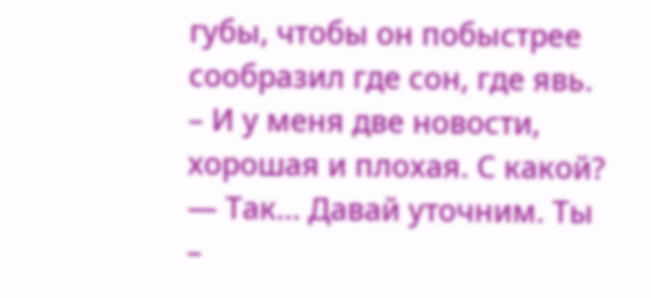губы, чтобы он побыстрее сообразил где сон, где явь. – И у меня две новости, хорошая и плохая. С какой?
— Так… Давай уточним. Ты –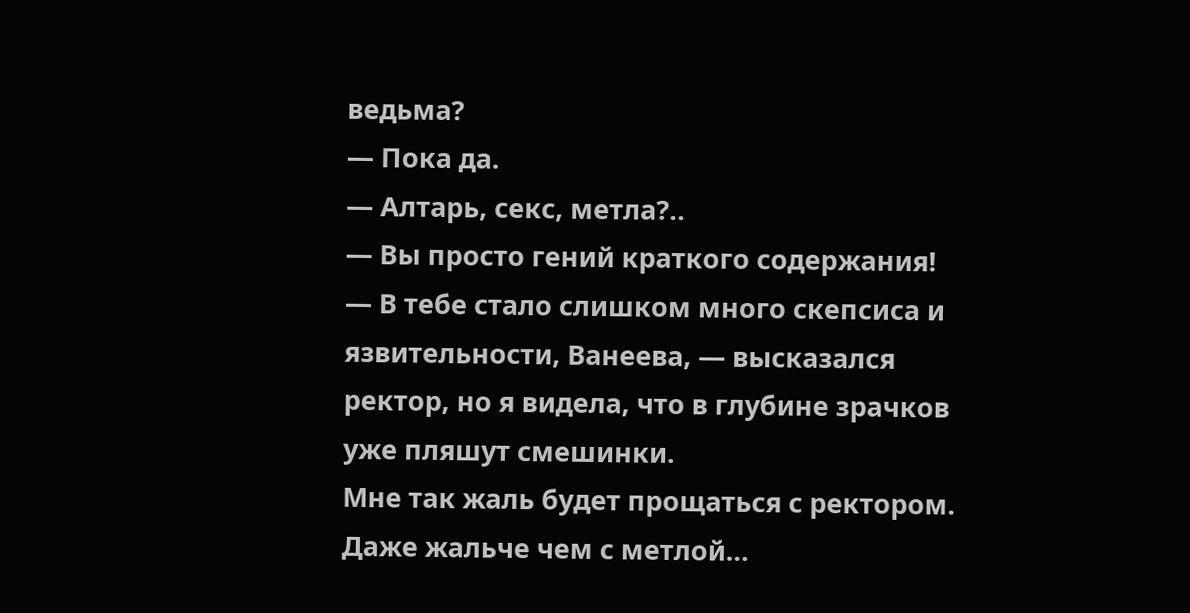ведьма?
— Пока да.
— Алтарь, секс, метла?..
— Вы просто гений краткого содержания!
— В тебе стало слишком много скепсиса и язвительности, Ванеева, — высказался ректор, но я видела, что в глубине зрачков уже пляшут смешинки.
Мне так жаль будет прощаться с ректором. Даже жальче чем с метлой…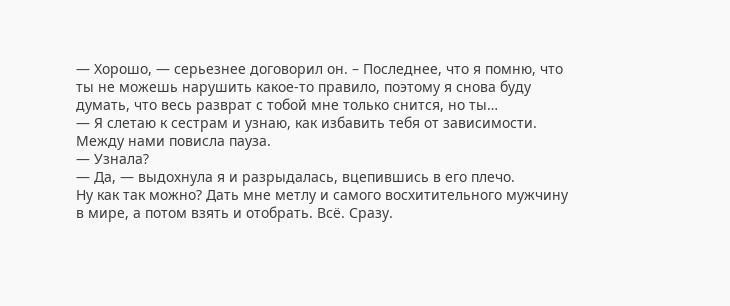— Хорошо, — серьезнее договорил он. – Последнее, что я помню, что ты не можешь нарушить какое-то правило, поэтому я снова буду думать, что весь разврат с тобой мне только снится, но ты…
— Я слетаю к сестрам и узнаю, как избавить тебя от зависимости.
Между нами повисла пауза.
— Узнала?
— Да, — выдохнула я и разрыдалась, вцепившись в его плечо.
Ну как так можно? Дать мне метлу и самого восхитительного мужчину в мире, а потом взять и отобрать. Всё. Сразу.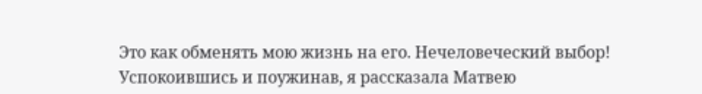Это как обменять мою жизнь на его. Нечеловеческий выбор!
Успокоившись и поужинав, я рассказала Матвею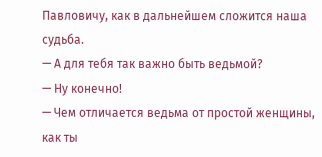Павловичу, как в дальнейшем сложится наша судьба.
— А для тебя так важно быть ведьмой?
— Ну конечно!
— Чем отличается ведьма от простой женщины, как ты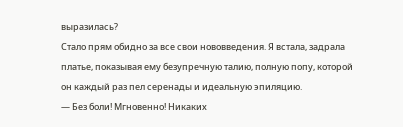выразилась?
Стало прям обидно за все свои нововведения. Я встала, задрала платье, показывая ему безупречную талию, полную попу, которой он каждый раз пел серенады и идеальную эпиляцию.
— Без боли! Мгновенно! Никаких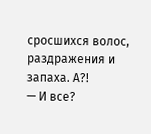сросшихся волос, раздражения и запаха. А?!
— И все?